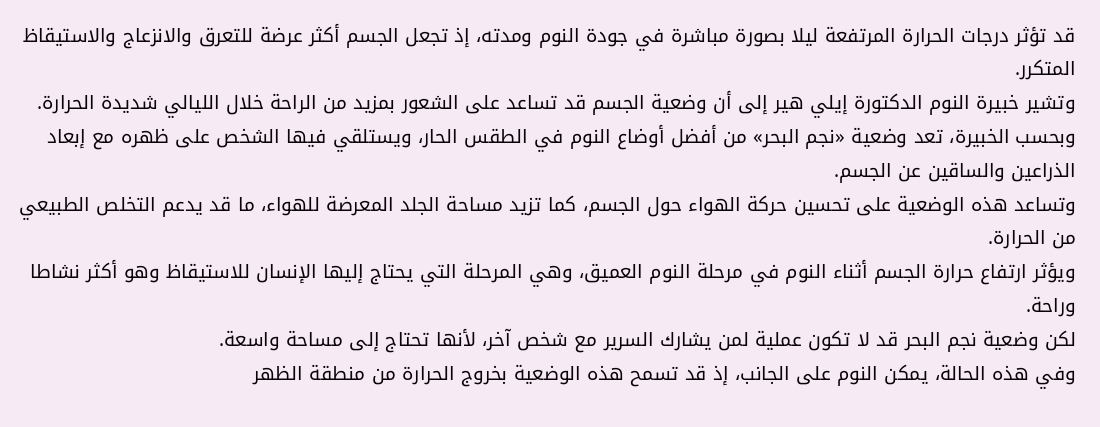قد تؤثر درجات الحرارة المرتفعة ليلا بصورة مباشرة في جودة النوم ومدته، إذ تجعل الجسم أكثر عرضة للتعرق والانزعاج والاستيقاظ المتكرر.
وتشير خبيرة النوم الدكتورة إيلي هير إلى أن وضعية الجسم قد تساعد على الشعور بمزيد من الراحة خلال الليالي شديدة الحرارة.
وبحسب الخبيرة، تعد وضعية «نجم البحر» من أفضل أوضاع النوم في الطقس الحار، ويستلقي فيها الشخص على ظهره مع إبعاد الذراعين والساقين عن الجسم.
وتساعد هذه الوضعية على تحسين حركة الهواء حول الجسم، كما تزيد مساحة الجلد المعرضة للهواء، ما قد يدعم التخلص الطبيعي من الحرارة.
ويؤثر ارتفاع حرارة الجسم أثناء النوم في مرحلة النوم العميق، وهي المرحلة التي يحتاج إليها الإنسان للاستيقاظ وهو أكثر نشاطا وراحة.
لكن وضعية نجم البحر قد لا تكون عملية لمن يشارك السرير مع شخص آخر، لأنها تحتاج إلى مساحة واسعة.
وفي هذه الحالة، يمكن النوم على الجانب، إذ قد تسمح هذه الوضعية بخروج الحرارة من منطقة الظهر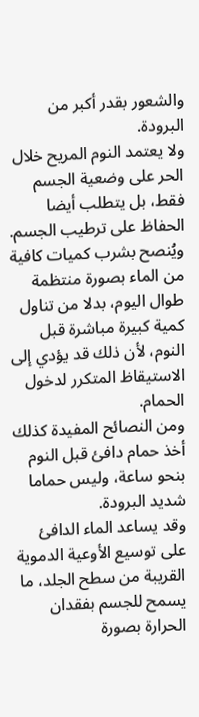والشعور بقدر أكبر من البرودة.
ولا يعتمد النوم المريح خلال الحر على وضعية الجسم فقط، بل يتطلب أيضا الحفاظ على ترطيب الجسم.
ويُنصح بشرب كميات كافية من الماء بصورة منتظمة طوال اليوم، بدلا من تناول كمية كبيرة مباشرة قبل النوم، لأن ذلك قد يؤدي إلى الاستيقاظ المتكرر لدخول الحمام.
ومن النصائح المفيدة كذلك أخذ حمام دافئ قبل النوم بنحو ساعة، وليس حماما شديد البرودة.
وقد يساعد الماء الدافئ على توسيع الأوعية الدموية القريبة من سطح الجلد، ما يسمح للجسم بفقدان الحرارة بصورة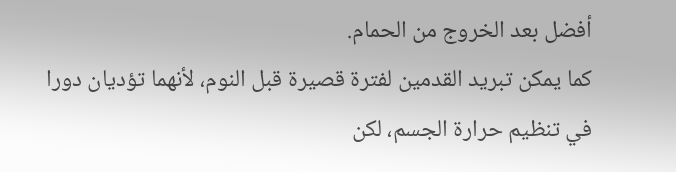أفضل بعد الخروج من الحمام.
كما يمكن تبريد القدمين لفترة قصيرة قبل النوم، لأنهما تؤديان دورا في تنظيم حرارة الجسم، لكن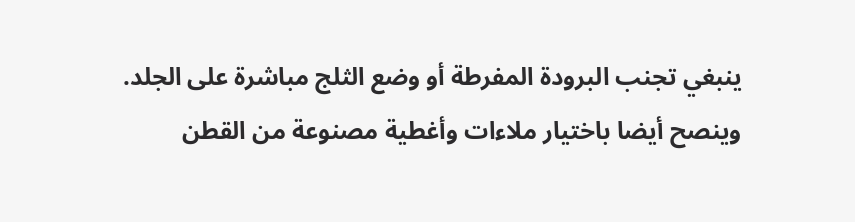ينبغي تجنب البرودة المفرطة أو وضع الثلج مباشرة على الجلد.
وينصح أيضا باختيار ملاءات وأغطية مصنوعة من القطن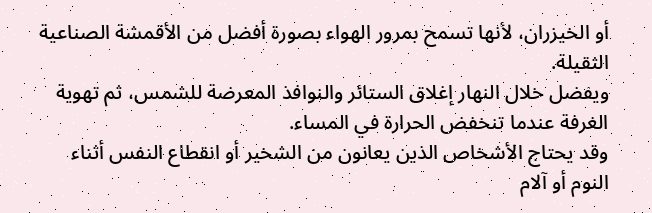أو الخيزران، لأنها تسمح بمرور الهواء بصورة أفضل من الأقمشة الصناعية الثقيلة.
ويفضل خلال النهار إغلاق الستائر والنوافذ المعرضة للشمس، ثم تهوية الغرفة عندما تنخفض الحرارة في المساء.
وقد يحتاج الأشخاص الذين يعانون من الشخير أو انقطاع النفس أثناء النوم أو آلام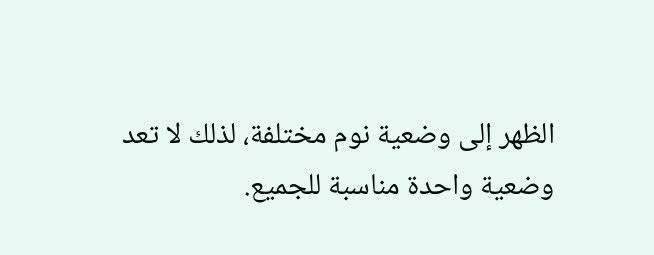الظهر إلى وضعية نوم مختلفة، لذلك لا تعد وضعية واحدة مناسبة للجميع.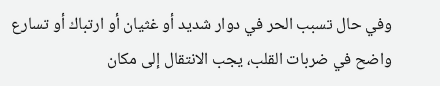وفي حال تسبب الحر في دوار شديد أو غثيان أو ارتباك أو تسارع واضح في ضربات القلب، يجب الانتقال إلى مكان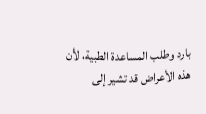بارد وطلب المساعدة الطبية، لأن هذه الأعراض قد تشير إلى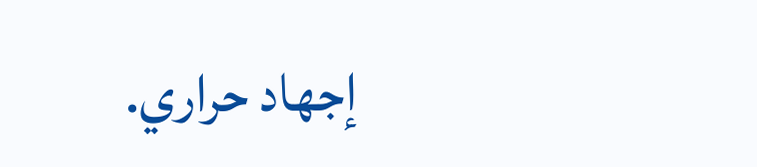إجهاد حراري.